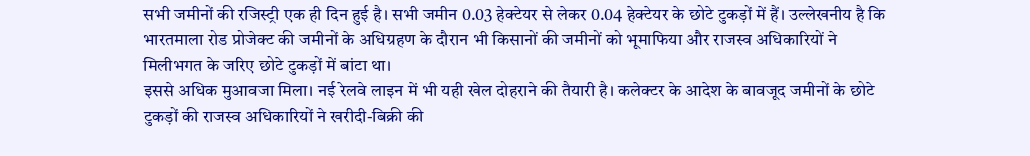सभी जमीनों की रजिस्ट्री एक ही दिन हुई है। सभी जमीन 0.03 हेक्टेयर से लेकर 0.04 हेक्टेयर के छोटे टुकड़ों में हैं। उल्लेखनीय है कि भारतमाला रोड प्रोजेक्ट की जमीनों के अधिग्रहण के दौरान भी किसानों की जमीनों को भूमाफिया और राजस्व अधिकारियों ने मिलीभगत के जरिए छोटे टुकड़ों में बांटा था।
इससे अधिक मुआवजा मिला। नई रेलवे लाइन में भी यही खेल दोहराने की तैयारी है। कलेक्टर के आदेश के बावजूद जमीनों के छोटे टुकड़ों की राजस्व अधिकारियों ने खरीदी-बिक्री की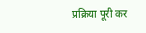प्रक्रिया पूरी कर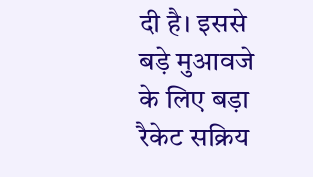दी है। इससे बड़े मुआवजे के लिए बड़ा रैकेट सक्रिय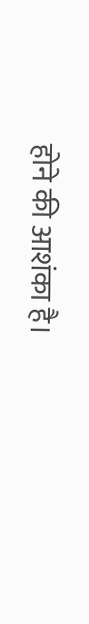होने की आशंका है।